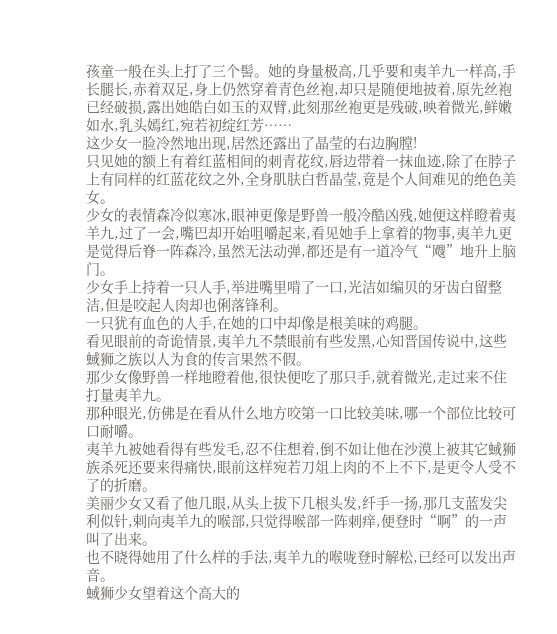孩童一般在头上打了三个髻。她的身量极高,几乎要和夷羊九一样高,手长腿长,赤着双足,身上仍然穿着青色丝袍,却只是随便地披着,原先丝袍已经破损,露出她皓白如玉的双臂,此刻那丝袍更是残破,映着微光,鲜嫩如水,乳头嫣红,宛若初绽红芳……
这少女一脸冷然地出现,居然还露出了晶莹的右边胸膛!
只见她的额上有着红蓝相间的刺青花纹,唇边带着一抹血迹,除了在脖子上有同样的红蓝花纹之外,全身肌肤白哲晶莹,竟是个人间难见的绝色美女。
少女的表情森冷似寒冰,眼神更像是野兽一般冷酷凶残,她便这样瞪着夷羊九,过了一会,嘴巴却开始咀嚼起来,看见她手上拿着的物事,夷羊九更是觉得后脊一阵森冷,虽然无法动弹,都还是有一道冷气“飕”地升上脑门。
少女手上持着一只人手,举进嘴里啃了一口,光洁如编贝的牙齿白留整洁,但是咬起人肉却也俐落锋利。
一只犹有血色的人手,在她的口中却像是根美味的鸡腿。
看见眼前的奇诡情景,夷羊九不禁眼前有些发黑,心知晋国传说中,这些蜮狮之族以人为食的传言果然不假。
那少女像野兽一样地瞪着他,很快便吃了那只手,就着微光,走过来不住打量夷羊九。
那种眼光,仿佛是在看从什么地方咬第一口比较美味,哪一个部位比较可口耐嚼。
夷羊九被她看得有些发毛,忍不住想着,倒不如让他在沙漠上被其它蜮狮族杀死还要来得痛快,眼前这样宛若刀俎上肉的不上不下,是更令人受不了的折磨。
美丽少女又看了他几眼,从头上拔下几根头发,纤手一扬,那几支蓝发尖利似针,剌向夷羊九的喉部,只觉得喉部一阵刺痒,便登时“啊”的一声叫了出来。
也不晓得她用了什么样的手法,夷羊九的喉咙登时解松,已经可以发出声音。
蜮狮少女望着这个高大的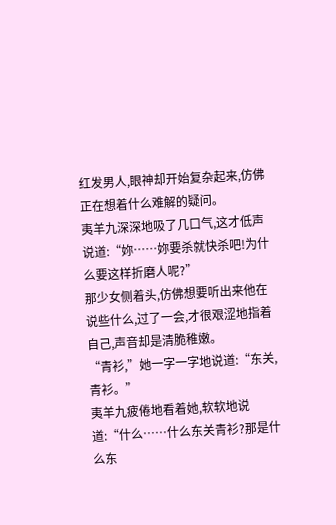红发男人,眼神却开始复杂起来,仿佛正在想着什么难解的疑问。
夷羊九深深地吸了几口气,这才低声说道:“妳……妳要杀就快杀吧!为什么要这样折磨人呢?”
那少女侧着头,仿佛想要听出来他在说些什么,过了一会,才很艰涩地指着自己,声音却是清脆稚嫩。
“青衫,”她一字一字地说道:“东关,青衫。”
夷羊九疲倦地看着她,软软地说道:“什么……什么东关青衫?那是什么东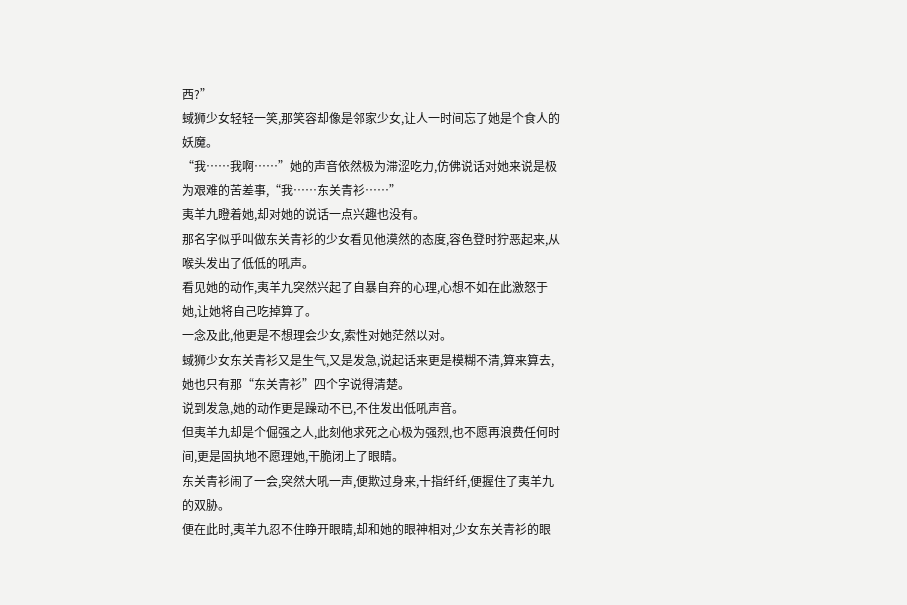西?”
蜮狮少女轻轻一笑,那笑容却像是邻家少女,让人一时间忘了她是个食人的妖魔。
“我……我啊……”她的声音依然极为滞涩吃力,仿佛说话对她来说是极为艰难的苦差事,“我……东关青衫……”
夷羊九瞪着她,却对她的说话一点兴趣也没有。
那名字似乎叫做东关青衫的少女看见他漠然的态度,容色登时狞恶起来,从喉头发出了低低的吼声。
看见她的动作,夷羊九突然兴起了自暴自弃的心理,心想不如在此激怒于她,让她将自己吃掉算了。
一念及此,他更是不想理会少女,索性对她茫然以对。
蜮狮少女东关青衫又是生气,又是发急,说起话来更是模糊不清,算来算去,她也只有那“东关青衫”四个字说得清楚。
说到发急,她的动作更是躁动不已,不住发出低吼声音。
但夷羊九却是个倔强之人,此刻他求死之心极为强烈,也不愿再浪费任何时间,更是固执地不愿理她,干脆闭上了眼睛。
东关青衫闹了一会,突然大吼一声,便欺过身来,十指纤纤,便握住了夷羊九的双胁。
便在此时,夷羊九忍不住睁开眼睛,却和她的眼神相对,少女东关青衫的眼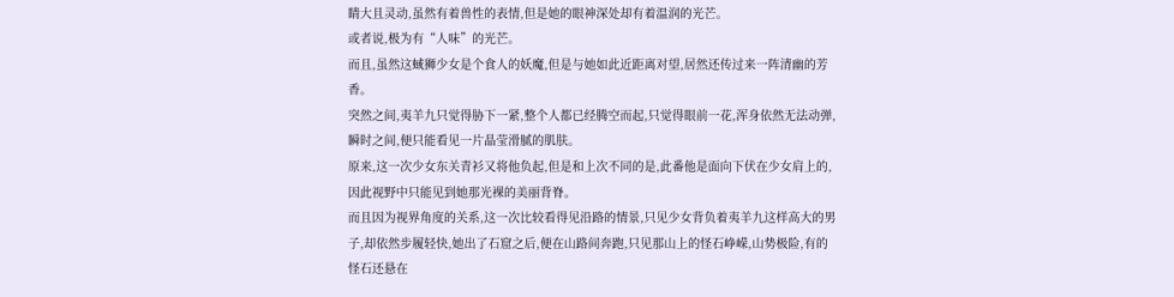睛大且灵动,虽然有着兽性的表情,但是她的眼神深处却有着温润的光芒。
或者说,极为有“人味”的光芒。
而且,虽然这蜮狮少女是个食人的妖魔,但是与她如此近距离对望,居然还传过来一阵清幽的芳香。
突然之间,夷羊九只觉得胁下一紧,整个人都已经腾空而起,只觉得眼前一花,浑身依然无法动弹,瞬时之间,便只能看见一片晶莹滑腻的肌肤。
原来,这一次少女东关青衫又将他负起,但是和上次不同的是,此番他是面向下伏在少女肩上的,因此视野中只能见到她那光裸的美丽背脊。
而且因为视界角度的关系,这一次比较看得见沿路的情景,只见少女背负着夷羊九这样高大的男子,却依然步履轻快,她出了石窟之后,便在山路间奔跑,只见那山上的怪石峥嵘,山势极险,有的怪石还悬在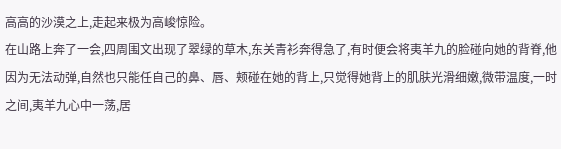高高的沙漠之上,走起来极为高峻惊险。
在山路上奔了一会,四周围文出现了翠绿的草木,东关青衫奔得急了,有时便会将夷羊九的脸碰向她的背脊,他因为无法动弹,自然也只能任自己的鼻、唇、颊碰在她的背上,只觉得她背上的肌肤光滑细嫩,微带温度,一时之间,夷羊九心中一荡,居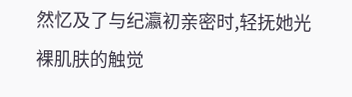然忆及了与纪瀛初亲密时,轻抚她光裸肌肤的触觉